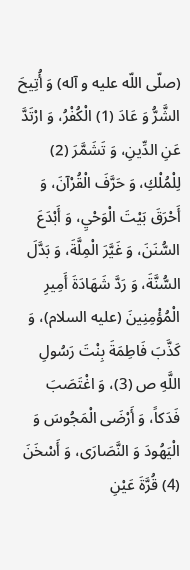(صلّى اللّه عليه و آله) وَ أُتِيحَ الشَّرُّ وَ عَادَ (1) الْكُفْرُ، وَ ارْتَدَّ عَنِ الدِّينِ، وَ تَشَمَّرَ (2) لِلْمُلْكِ، وَ حَرَّفَ الْقُرْآنَ، وَ أَحْرَقَ بَيْتَ الْوَحْيِ، وَ أَبْدَعَ السُّنَنَ، وَ غَيَّرَ الْمِلَّةَ، وَ بَدَّلَ السُّنَّةَ، وَ رَدَّ شَهَادَةَ أَمِيرِ الْمُؤْمِنِينَ (عليه السلام)، وَ كَذَّبَ فَاطِمَةَ بِنْتَ رَسُولِ اللَّهِ ص (3)، وَ اغْتَصَبَ فَدَكاً، وَ أَرْضَى الْمَجُوسَ وَ الْيَهُودَ وَ النَّصَارَى، وَ أَسْخَنَ (4) قُرَّةَ عَيْنِ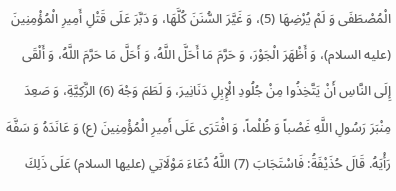الْمُصْطَفَى وَ لَمْ يُرْضِهَا (5)، وَ غَيَّرَ السُّنَنَ كُلَّهَا، وَ دَبَّرَ عَلَى قَتْلِ أَمِيرِ الْمُؤْمِنِينَ (عليه السلام)، وَ أَظْهَرَ الْجَوْرَ، وَ حَرَّمَ مَا أَحَلَّ اللَّهُ، وَ أَحَلَّ مَا حَرَّمَ اللَّهُ، وَ أَلْقَى إِلَى النَّاسِ أَنْ يَتَّخِذُوا مِنْ جُلُودِ الْإِبِلِ دَنَانِيرَ، وَ لَطَمَ وَجْهَ (6) الزَّكِيَّةِ، وَ صَعِدَ مِنْبَرَ رَسُولِ اللَّهِ غَصْباً وَ ظُلْماً، وَ افْتَرَى عَلَى أَمِيرِ الْمُؤْمِنِينَ (ع) وَ عَانَدَهُ وَ سَفَّهَ رَأْيَهُ. قَالَ حُذَيْفَةُ: فَاسْتَجَابَ (7) اللَّهُ دُعَاءَ مَوْلَاتِي (عليها السلام) عَلَى ذَلِكَ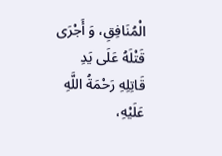الْمُنَافِقِ، وَ أَجْرَى قَتْلَهُ عَلَى يَدِ قَاتِلِهِ رَحْمَةُ اللَّهِ عَلَيْهِ،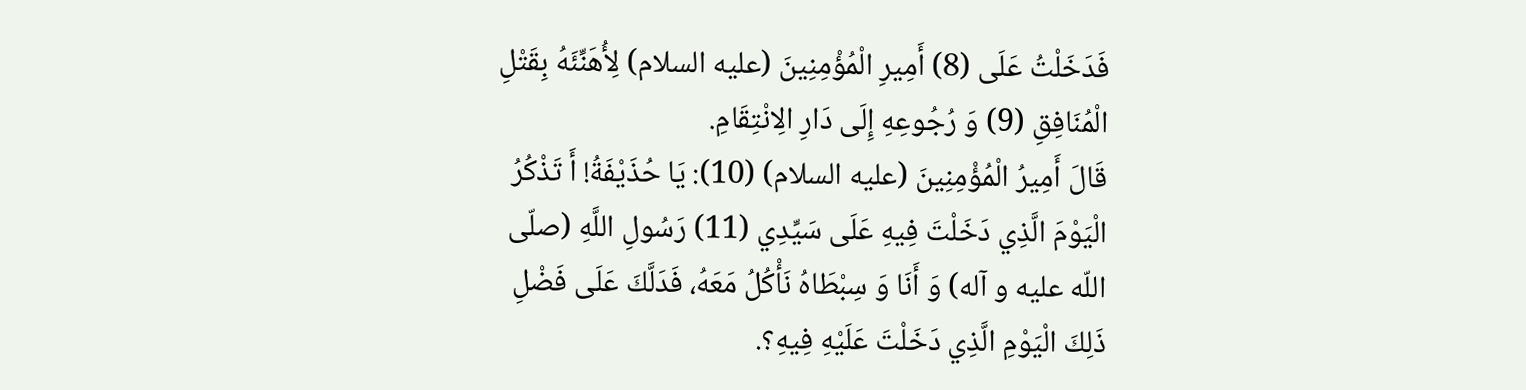فَدَخَلْتُ عَلَى (8) أَمِيرِ الْمُؤْمِنِينَ (عليه السلام) لِأُهَنِّئَهُ بِقَتْلِ الْمُنَافِقِ (9) وَ رُجُوعِهِ إِلَى دَارِ الِانْتِقَامِ.
قَالَ أَمِيرُ الْمُؤْمِنِينَ (عليه السلام) (10): يَا حُذَيْفَةُ! أَ تَذْكُرُ الْيَوْمَ الَّذِي دَخَلْتَ فِيهِ عَلَى سَيِّدِي (11) رَسُولِ اللَّهِ (صلّى اللّه عليه و آله) وَ أَنَا وَ سِبْطَاهُ نَأْكُلُ مَعَهُ، فَدَلَّكَ عَلَى فَضْلِ ذَلِكَ الْيَوْمِ الَّذِي دَخَلْتَ عَلَيْهِ فِيهِ؟.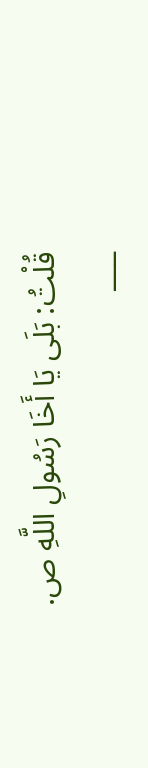قُلْتُ: بَلَى يَا أَخَا رَسُولِ اللَّهِ ص.
___